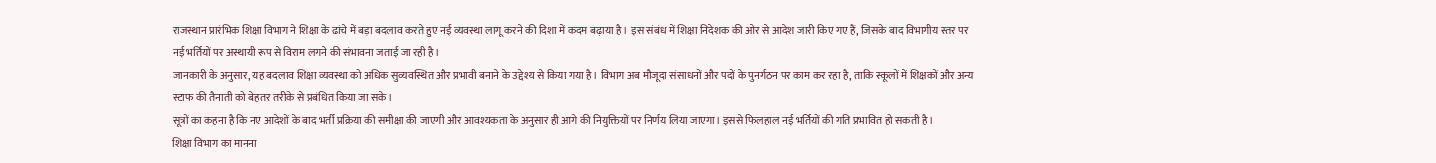राजस्थान प्रारंभिक शिक्षा विभाग ने शिक्षा के ढांचे में बड़ा बदलाव करते हुए नई व्यवस्था लागू करने की दिशा में कदम बढ़ाया है। इस संबंध में शिक्षा निदेशक की ओर से आदेश जारी किए गए हैं, जिसके बाद विभागीय स्तर पर नई भर्तियों पर अस्थायी रूप से विराम लगने की संभावना जताई जा रही है।
जानकारी के अनुसार, यह बदलाव शिक्षा व्यवस्था को अधिक सुव्यवस्थित और प्रभावी बनाने के उद्देश्य से किया गया है। विभाग अब मौजूदा संसाधनों और पदों के पुनर्गठन पर काम कर रहा है, ताकि स्कूलों में शिक्षकों और अन्य स्टाफ की तैनाती को बेहतर तरीके से प्रबंधित किया जा सके।
सूत्रों का कहना है कि नए आदेशों के बाद भर्ती प्रक्रिया की समीक्षा की जाएगी और आवश्यकता के अनुसार ही आगे की नियुक्तियों पर निर्णय लिया जाएगा। इससे फिलहाल नई भर्तियों की गति प्रभावित हो सकती है।
शिक्षा विभाग का मानना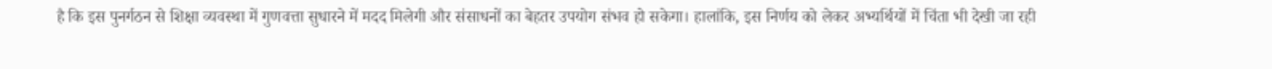है कि इस पुनर्गठन से शिक्षा व्यवस्था में गुणवत्ता सुधारने में मदद मिलेगी और संसाधनों का बेहतर उपयोग संभव हो सकेगा। हालांकि, इस निर्णय को लेकर अभ्यर्थियों में चिंता भी देखी जा रही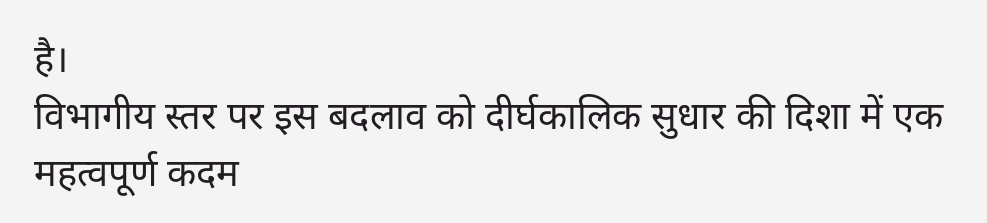है।
विभागीय स्तर पर इस बदलाव को दीर्घकालिक सुधार की दिशा में एक महत्वपूर्ण कदम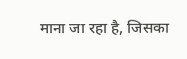माना जा रहा है, जिसका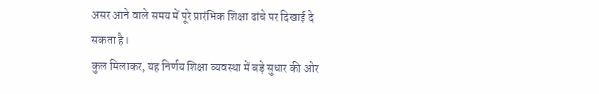असर आने वाले समय में पूरे प्रारंभिक शिक्षा ढांचे पर दिखाई दे सकता है।
कुल मिलाकर, यह निर्णय शिक्षा व्यवस्था में बड़े सुधार की ओर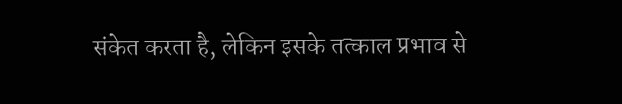संकेत करता है, लेकिन इसके तत्काल प्रभाव से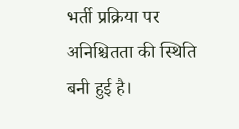भर्ती प्रक्रिया पर अनिश्चितता की स्थिति बनी हुई है।